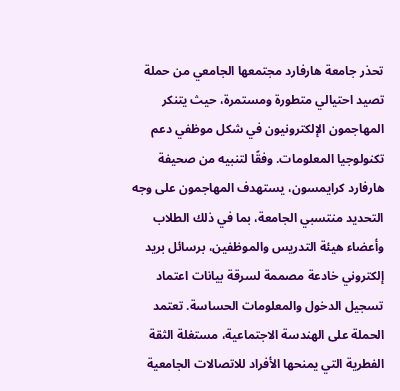تحذر جامعة هارفارد مجتمعها الجامعي من حملة تصيد احتيالي متطورة ومستمرة، حيث يتنكر المهاجمون الإلكترونيون في شكل موظفي دعم تكنولوجيا المعلومات. وفقًا لتنبيه من صحيفة هارفارد كرايمسون، يستهدف المهاجمون على وجه التحديد منتسبي الجامعة، بما في ذلك الطلاب وأعضاء هيئة التدريس والموظفين، برسائل بريد إلكتروني خادعة مصممة لسرقة بيانات اعتماد تسجيل الدخول والمعلومات الحساسة. تعتمد الحملة على الهندسة الاجتماعية، مستغلة الثقة الفطرية التي يمنحها الأفراد للاتصالات الجامعية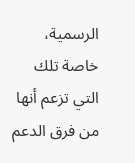الرسمية، خاصة تلك التي تزعم أنها من فرق الدعم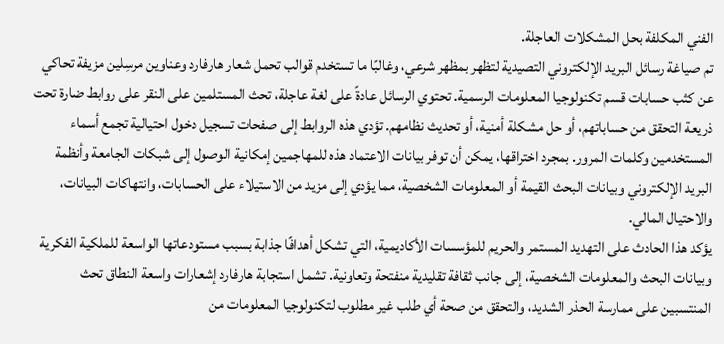الفني المكلفة بحل المشكلات العاجلة.
تم صياغة رسائل البريد الإلكتروني التصيدية لتظهر بمظهر شرعي، وغالبًا ما تستخدم قوالب تحمل شعار هارفارد وعناوين مرسِلين مزيفة تحاكي عن كثب حسابات قسم تكنولوجيا المعلومات الرسمية. تحتوي الرسائل عادةً على لغة عاجلة، تحث المستلمين على النقر على روابط ضارة تحت ذريعة التحقق من حساباتهم، أو حل مشكلة أمنية، أو تحديث نظامهم. تؤدي هذه الروابط إلى صفحات تسجيل دخول احتيالية تجمع أسماء المستخدمين وكلمات المرور. بمجرد اختراقها، يمكن أن توفر بيانات الاعتماد هذه للمهاجمين إمكانية الوصول إلى شبكات الجامعة وأنظمة البريد الإلكتروني وبيانات البحث القيمة أو المعلومات الشخصية، مما يؤدي إلى مزيد من الاستيلاء على الحسابات، وانتهاكات البيانات، والاحتيال المالي.
يؤكد هذا الحادث على التهديد المستمر والحريم للمؤسسات الأكاديمية، التي تشكل أهدافًا جذابة بسبب مستودعاتها الواسعة للملكية الفكرية وبيانات البحث والمعلومات الشخصية، إلى جانب ثقافة تقليدية منفتحة وتعاونية. تشمل استجابة هارفارد إشعارات واسعة النطاق تحث المنتسبين على ممارسة الحذر الشديد، والتحقق من صحة أي طلب غير مطلوب لتكنولوجيا المعلومات من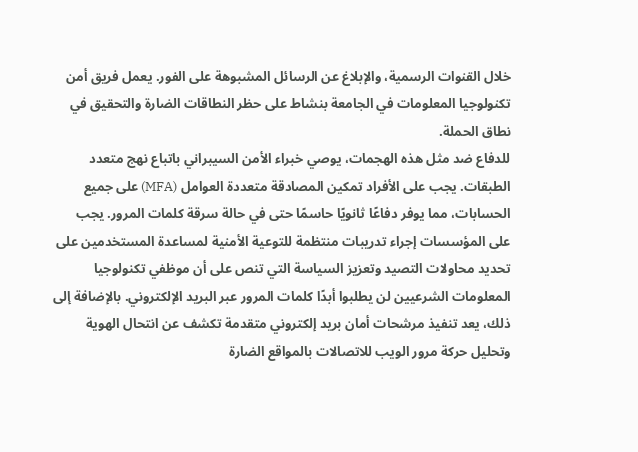خلال القنوات الرسمية، والإبلاغ عن الرسائل المشبوهة على الفور. يعمل فريق أمن تكنولوجيا المعلومات في الجامعة بنشاط على حظر النطاقات الضارة والتحقيق في نطاق الحملة.
للدفاع ضد مثل هذه الهجمات، يوصي خبراء الأمن السيبراني باتباع نهج متعدد الطبقات. يجب على الأفراد تمكين المصادقة متعددة العوامل (MFA) على جميع الحسابات، مما يوفر دفاعًا ثانويًا حاسمًا حتى في حالة سرقة كلمات المرور. يجب على المؤسسات إجراء تدريبات منتظمة للتوعية الأمنية لمساعدة المستخدمين على تحديد محاولات التصيد وتعزيز السياسة التي تنص على أن موظفي تكنولوجيا المعلومات الشرعيين لن يطلبوا أبدًا كلمات المرور عبر البريد الإلكتروني. بالإضافة إلى ذلك، يعد تنفيذ مرشحات أمان بريد إلكتروني متقدمة تكشف عن انتحال الهوية وتحليل حركة مرور الويب للاتصالات بالمواقع الضارة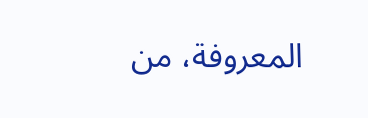المعروفة، من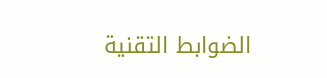الضوابط التقنية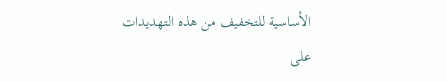الأساسية للتخفيف من هذه التهديدات على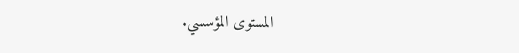المستوى المؤسسي.